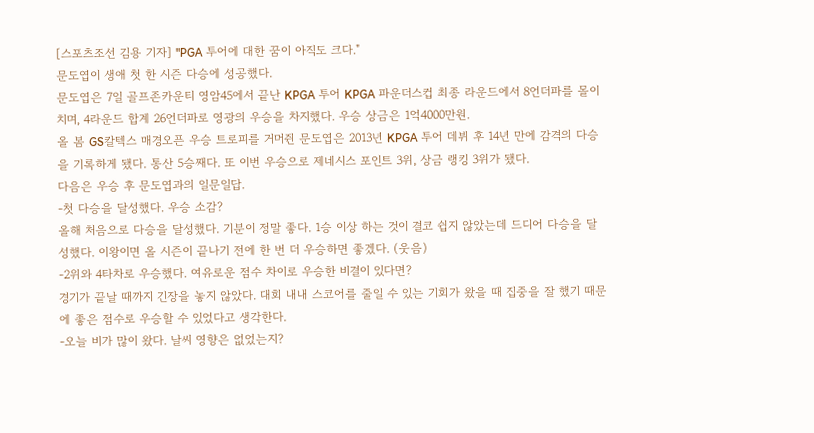[스포츠조선 김용 기자] "PGA 투어에 대한 꿈이 아직도 크다."
문도엽이 생애 첫 한 시즌 다승에 성공했다.
문도엽은 7일 골프존카운티 영암45에서 끝난 KPGA 투어 KPGA 파운더스컵 최종 라운드에서 8언더파를 몰이치며, 4라운드 합계 26언더파로 영광의 우승을 차지했다. 우승 상금은 1억4000만원.
올 봄 GS칼텍스 매경오픈 우승 트로피를 거머쥔 문도엽은 2013년 KPGA 투어 데뷔 후 14년 만에 감격의 다승을 기록하게 됐다. 통산 5승째다. 또 이번 우승으로 제네시스 포인트 3위, 상금 랭킹 3위가 됐다.
다음은 우승 후 문도엽과의 일문일답.
-첫 다승을 달성했다. 우승 소감?
올해 처음으로 다승을 달성했다. 기분이 정말 좋다. 1승 이상 하는 것이 결코 쉽지 않았는데 드디어 다승을 달성했다. 이왕이면 올 시즌이 끝나기 전에 한 번 더 우승하면 좋겠다. (웃음)
-2위와 4타차로 우승했다. 여유로운 점수 차이로 우승한 비결이 있다면?
경기가 끝날 때까지 긴장을 놓지 않았다. 대회 내내 스코어를 줄일 수 있는 기회가 왔을 때 집중을 잘 했기 때문에 좋은 점수로 우승할 수 있었다고 생각한다.
-오늘 비가 많이 왔다. 날씨 영향은 없었는지?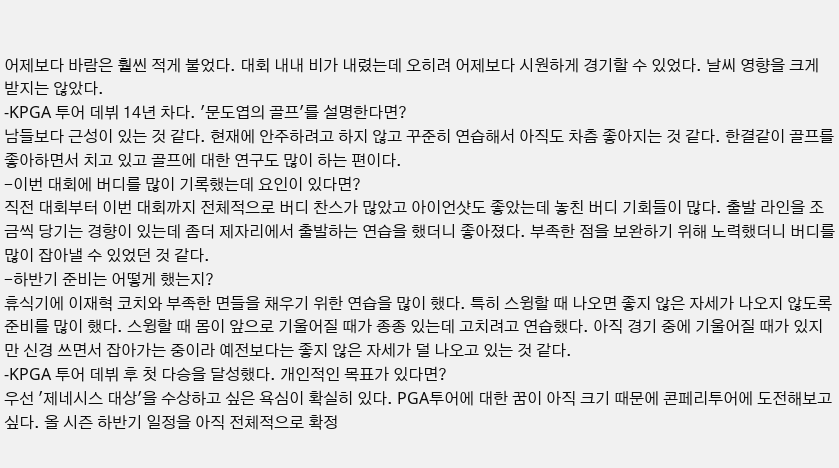어제보다 바람은 훨씬 적게 불었다. 대회 내내 비가 내렸는데 오히려 어제보다 시원하게 경기할 수 있었다. 날씨 영향을 크게 받지는 않았다.
-KPGA 투어 데뷔 14년 차다. '문도엽의 골프'를 설명한다면?
남들보다 근성이 있는 것 같다. 현재에 안주하려고 하지 않고 꾸준히 연습해서 아직도 차츰 좋아지는 것 같다. 한결같이 골프를 좋아하면서 치고 있고 골프에 대한 연구도 많이 하는 편이다.
-이번 대회에 버디를 많이 기록했는데 요인이 있다면?
직전 대회부터 이번 대회까지 전체적으로 버디 찬스가 많았고 아이언샷도 좋았는데 놓친 버디 기회들이 많다. 출발 라인을 조금씩 당기는 경향이 있는데 좀더 제자리에서 출발하는 연습을 했더니 좋아졌다. 부족한 점을 보완하기 위해 노력했더니 버디를 많이 잡아낼 수 있었던 것 같다.
-하반기 준비는 어떻게 했는지?
휴식기에 이재혁 코치와 부족한 면들을 채우기 위한 연습을 많이 했다. 특히 스윙할 때 나오면 좋지 않은 자세가 나오지 않도록 준비를 많이 했다. 스윙할 때 몸이 앞으로 기울어질 때가 종종 있는데 고치려고 연습했다. 아직 경기 중에 기울어질 때가 있지만 신경 쓰면서 잡아가는 중이라 예전보다는 좋지 않은 자세가 덜 나오고 있는 것 같다.
-KPGA 투어 데뷔 후 첫 다승을 달성했다. 개인적인 목표가 있다면?
우선 '제네시스 대상'을 수상하고 싶은 욕심이 확실히 있다. PGA투어에 대한 꿈이 아직 크기 때문에 콘페리투어에 도전해보고 싶다. 올 시즌 하반기 일정을 아직 전체적으로 확정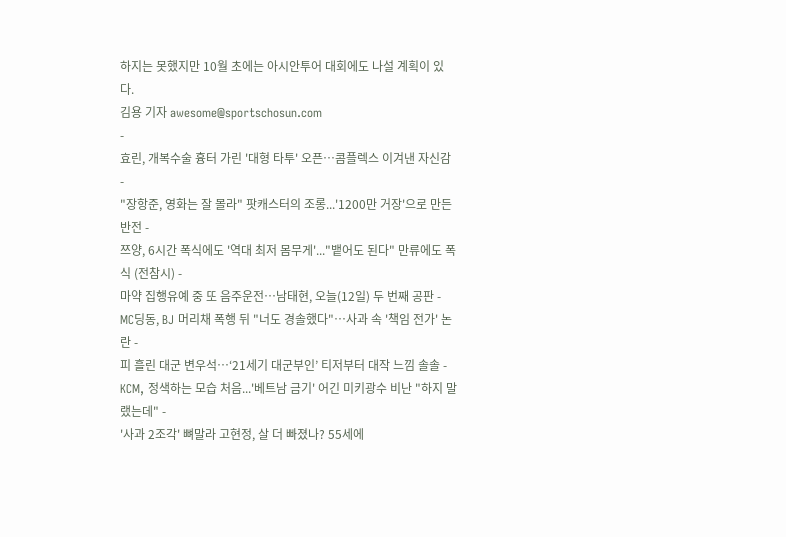하지는 못했지만 10월 초에는 아시안투어 대회에도 나설 계획이 있다.
김용 기자 awesome@sportschosun.com
-
효린, 개복수술 흉터 가린 '대형 타투' 오픈…콤플렉스 이겨낸 자신감 -
"장항준, 영화는 잘 몰라" 팟캐스터의 조롱...'1200만 거장'으로 만든 반전 -
쯔양, 6시간 폭식에도 '역대 최저 몸무게'..."뱉어도 된다" 만류에도 폭식 (전참시) -
마약 집행유예 중 또 음주운전…남태현, 오늘(12일) 두 번째 공판 -
MC딩동, BJ 머리채 폭행 뒤 "너도 경솔했다"…사과 속 '책임 전가' 논란 -
피 흘린 대군 변우석…‘21세기 대군부인’ 티저부터 대작 느낌 솔솔 -
KCM, 정색하는 모습 처음...'베트남 금기' 어긴 미키광수 비난 "하지 말랬는데" -
'사과 2조각' 뼈말라 고현정, 살 더 빠졌나? 55세에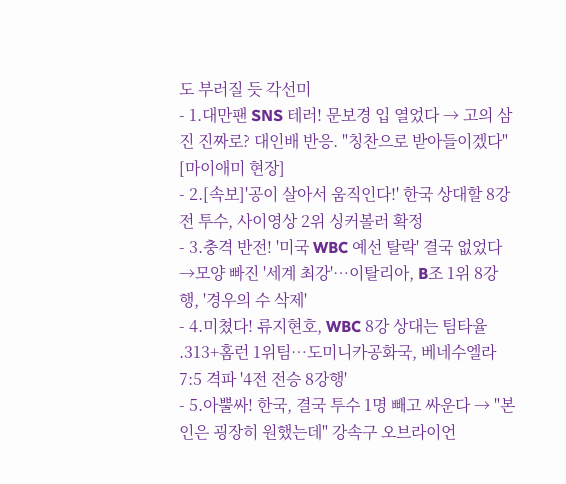도 부러질 듯 각선미
- 1.대만팬 SNS 테러! 문보경 입 열었다 → 고의 삼진 진짜로? 대인배 반응. "칭찬으로 받아들이겠다" [마이애미 현장]
- 2.[속보]'공이 살아서 움직인다!' 한국 상대할 8강전 투수, 사이영상 2위 싱커볼러 확정
- 3.충격 반전! '미국 WBC 예선 탈락' 결국 없었다→모양 빠진 '세계 최강'…이탈리아, B조 1위 8강행, '경우의 수 삭제'
- 4.미쳤다! 류지현호, WBC 8강 상대는 팀타율 .313+홈런 1위팀…도미니카공화국, 베네수엘라 7:5 격파 '4전 전승 8강행'
- 5.아뿔싸! 한국, 결국 투수 1명 빼고 싸운다 → "본인은 굉장히 원했는데" 강속구 오브라이언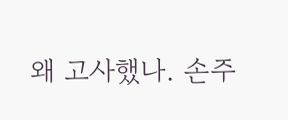왜 고사했나. 손주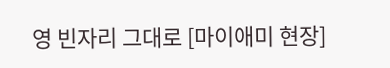영 빈자리 그대로 [마이애미 현장]